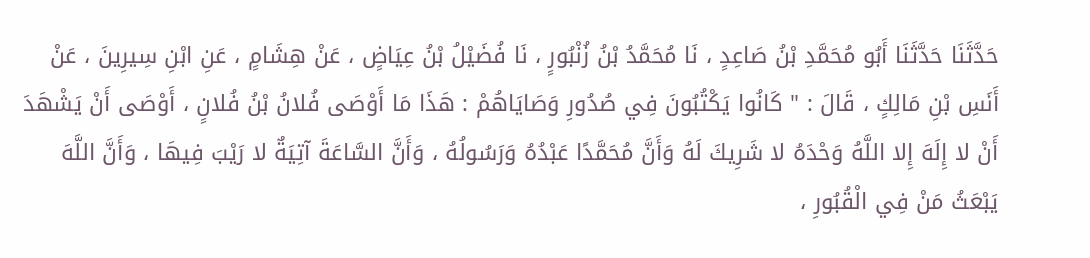حَدَّثَنَا حَدَّثَنَا أَبُو مُحَمَّدِ بْنُ صَاعِدٍ ، نَا مُحَمَّدُ بْنُ زُنْبُورٍ ، نَا فُضَيْلُ بْنُ عِيَاضٍ ، عَنْ هِشَامٍ ، عَنِ ابْنِ سِيرِينَ ، عَنْ أَنَسِ بْنِ مَالِكٍ ، قَالَ : " كَانُوا يَكْتُبُونَ فِي صُدُورِ وَصَايَاهُمْ : هَذَا مَا أَوْصَى فُلانُ بْنُ فُلانٍ ، أَوْصَى أَنْ يَشْهَدَ أَنْ لا إِلَهَ إِلا اللَّهُ وَحْدَهُ لا شَرِيكَ لَهُ وَأَنَّ مُحَمَّدًا عَبْدُهُ وَرَسُولُهُ ، وَأَنَّ السَّاعَةَ آتِيَةٌ لا رَيْبَ فِيهَا ، وَأَنَّ اللَّهَ يَبْعَثُ مَنْ فِي الْقُبُورِ ،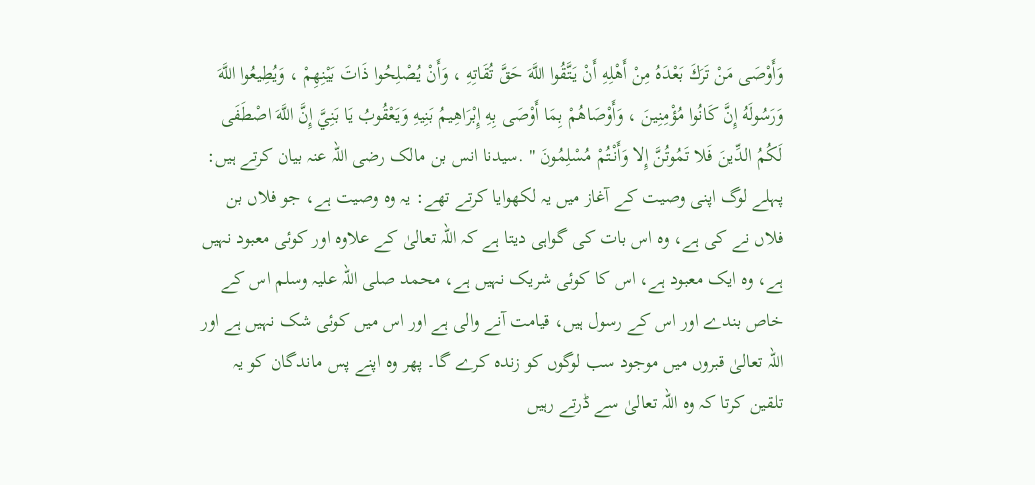وَأَوْصَى مَنْ تَرَكَ بَعْدَهُ مِنْ أَهْلِهِ أَنْ يَتَّقُوا اللَّهَ حَقَّ تُقَاتِهِ ، وَأَنْ يُصْلِحُوا ذَاتَ بَيْنِهِمْ ، وَيُطِيعُوا اللَّهَ وَرَسُولَهُ إِنَّ كَانُوا مُؤْمِنِينَ ، وَأَوْصَاهُمْ بِمَا أَوْصَى بِهِ إِبْرَاهِيمُ بَنِيهِ وَيَعْقُوبُ يَا بَنِيَّ إِنَّ اللَّهَ اصْطَفَى لَكُمُ الدِّينَ فَلا تَمُوتُنَّ إِلا وَأَنْتُمْ مُسْلِمُونَ " .سیدنا انس بن مالک رضی اللہ عنہ بیان کرتے ہیں: پہلے لوگ اپنی وصیت کے آغاز میں یہ لکھوایا کرتے تھے: یہ وہ وصیت ہے، جو فلاں بن فلاں نے کی ہے، وہ اس بات کی گواہی دیتا ہے کہ اللہ تعالیٰ کے علاوہ اور کوئی معبود نہیں ہے، وہ ایک معبود ہے، اس کا کوئی شریک نہیں ہے، محمد صلی اللہ علیہ وسلم اس کے خاص بندے اور اس کے رسول ہیں، قیامت آنے والی ہے اور اس میں کوئی شک نہیں ہے اور اللہ تعالیٰ قبروں میں موجود سب لوگوں کو زندہ کرے گا۔ پھر وہ اپنے پس ماندگان کو یہ تلقین کرتا کہ وہ اللہ تعالیٰ سے ڈرتے رہیں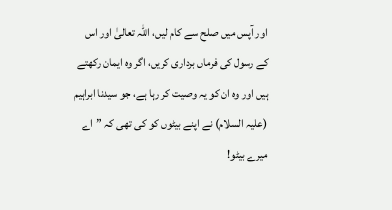اور آپس میں صلح سے کام لیں، اللہ تعالیٰ اور اس کے رسول کی فرماں برداری کریں، اگر وہ ایمان رکھتے ہیں اور وہ ان کو یہ وصیت کر رہا ہے، جو سیدنا ابراہیم (علیہ السلام) نے اپنے بیٹوں کو کی تھی کہ ”اے میرے بیٹو!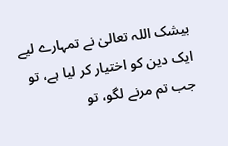بیشک اللہ تعالیٰ نے تمہارے لیے ایک دین کو اختیار کر لیا ہے، تو جب تم مرنے لگو، تو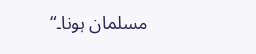مسلمان ہونا۔“